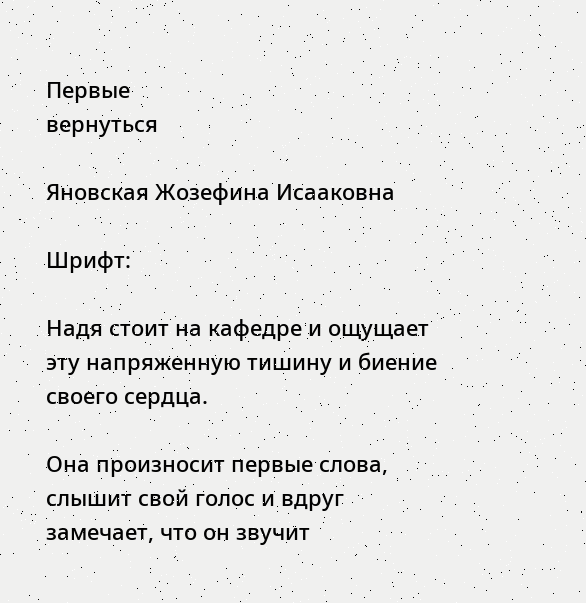Первые
вернуться

Яновская Жозефина Исааковна

Шрифт:

Надя стоит на кафедре и ощущает эту напряженную тишину и биение своего сердца.

Она произносит первые слова, слышит свой голос и вдруг замечает, что он звучит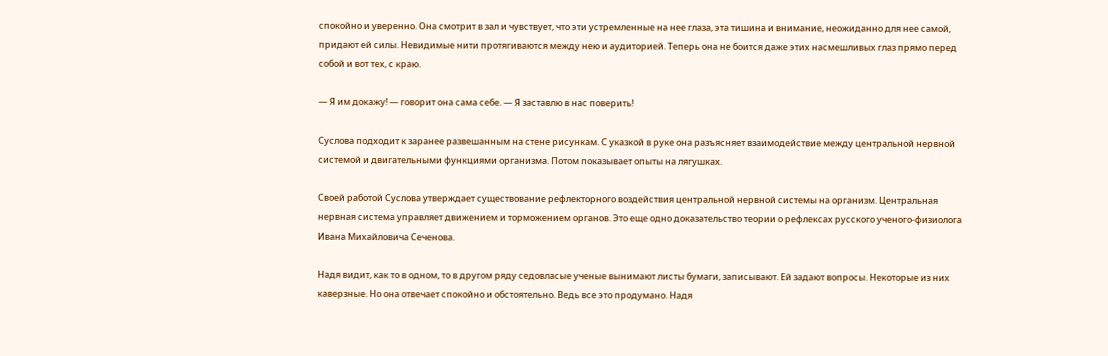спокойно и уверенно. Она смотрит в зал и чувствует, что эти устремленные на нее глаза, эта тишина и внимание, неожиданно для нее самой, придают ей силы. Невидимые нити протягиваются между нею и аудиторией. Теперь она не боится даже этих насмешливых глаз прямо перед собой и вот тех, с краю.

— Я им докажу! — говорит она сама себе. — Я заставлю в нас поверить!

Суслова подходит к заранее развешанным на стене рисункам. С указкой в руке она разъясняет взаимодействие между центральной нервной системой и двигательными функциями организма. Потом показывает опыты на лягушках.

Своей работой Суслова утверждает существование рефлекторного воздействия центральной нервной системы на организм. Центральная нервная система управляет движением и торможением органов. Это еще одно доказательство теории о рефлексах русского ученого-физиолога Ивана Михайловича Сеченова.

Надя видит, как то в одном, то в другом ряду седовласые ученые вынимают листы бумаги, записывают. Ей задают вопросы. Некоторые из них каверзные. Но она отвечает спокойно и обстоятельно. Ведь все это продумано. Надя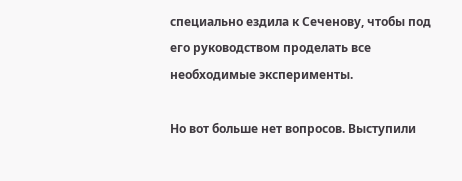специально ездила к Сеченову, чтобы под его руководством проделать все необходимые эксперименты.

Но вот больше нет вопросов. Выступили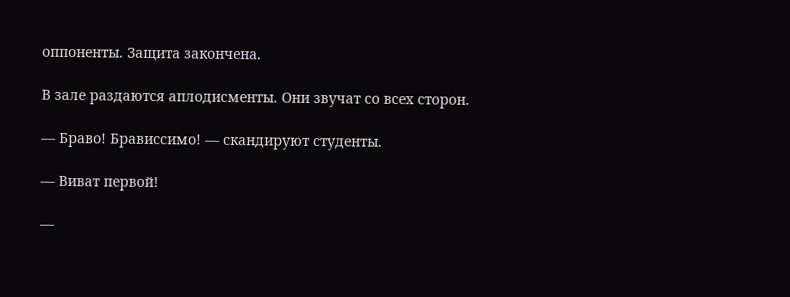оппоненты. Защита закончена.

В зале раздаются аплодисменты. Они звучат со всех сторон.

— Браво! Брависсимо! — скандируют студенты.

— Виват первой!

—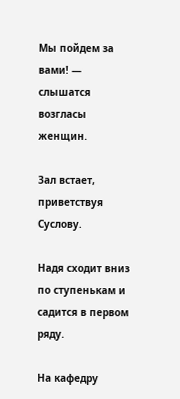Мы пойдем за вами! — слышатся возгласы женщин.

Зал встает, приветствуя Суслову.

Надя сходит вниз по ступенькам и садится в первом ряду.

На кафедру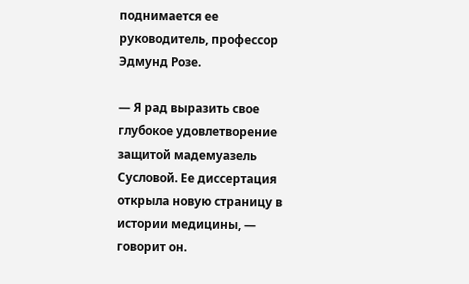поднимается ее руководитель, профессор Эдмунд Розе.

— Я рад выразить свое глубокое удовлетворение защитой мадемуазель Сусловой. Ее диссертация открыла новую страницу в истории медицины, — говорит он.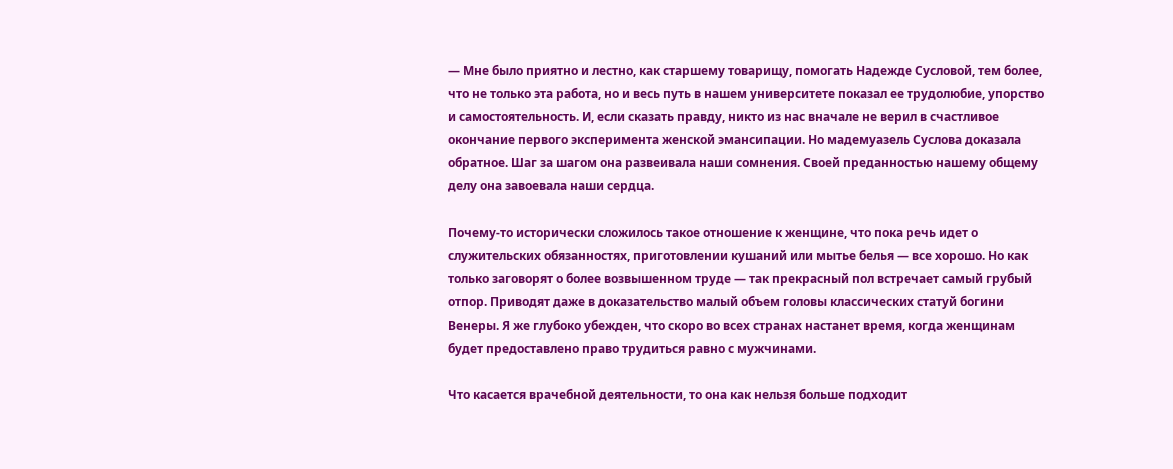— Мне было приятно и лестно, как старшему товарищу, помогать Надежде Сусловой, тем более, что не только эта работа, но и весь путь в нашем университете показал ее трудолюбие, упорство и самостоятельность. И, если сказать правду, никто из нас вначале не верил в счастливое окончание первого эксперимента женской эмансипации. Но мадемуазель Суслова доказала обратное. Шаг за шагом она развеивала наши сомнения. Своей преданностью нашему общему делу она завоевала наши сердца.

Почему-то исторически сложилось такое отношение к женщине, что пока речь идет о служительских обязанностях, приготовлении кушаний или мытье белья — все хорошо. Но как только заговорят о более возвышенном труде — так прекрасный пол встречает самый грубый отпор. Приводят даже в доказательство малый объем головы классических статуй богини Венеры. Я же глубоко убежден, что скоро во всех странах настанет время, когда женщинам будет предоставлено право трудиться равно с мужчинами.

Что касается врачебной деятельности, то она как нельзя больше подходит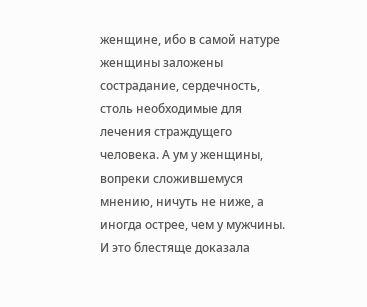женщине, ибо в самой натуре женщины заложены сострадание, сердечность, столь необходимые для лечения страждущего человека. А ум у женщины, вопреки сложившемуся мнению, ничуть не ниже, а иногда острее, чем у мужчины. И это блестяще доказала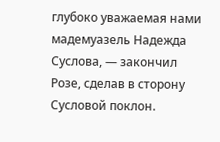глубоко уважаемая нами мадемуазель Надежда Суслова, — закончил Розе, сделав в сторону Сусловой поклон.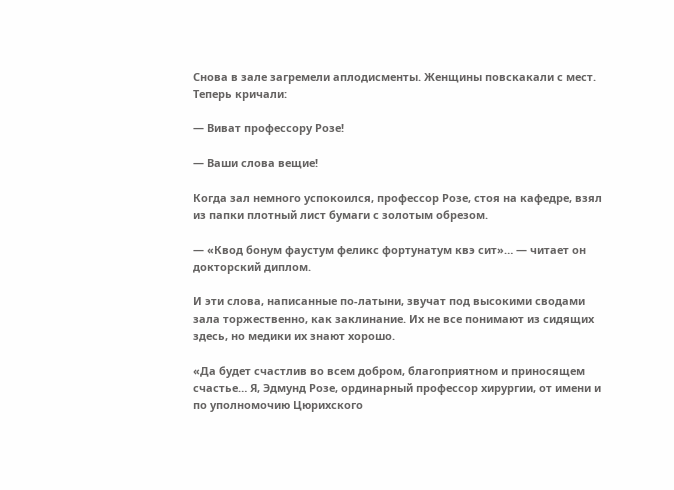Снова в зале загремели аплодисменты. Женщины повскакали с мест. Теперь кричали:

— Виват профессору Розе!

— Ваши слова вещие!

Когда зал немного успокоился, профессор Розе, стоя на кафедре, взял из папки плотный лист бумаги с золотым обрезом.

— «Квод бонум фаустум феликс фортунатум квэ сит»… — читает он докторский диплом.

И эти слова, написанные по-латыни, звучат под высокими сводами зала торжественно, как заклинание. Их не все понимают из сидящих здесь, но медики их знают хорошо.

«Да будет счастлив во всем добром, благоприятном и приносящем счастье… Я, Эдмунд Розе, ординарный профессор хирургии, от имени и по уполномочию Цюрихского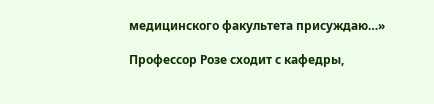медицинского факультета присуждаю…»

Профессор Розе сходит с кафедры,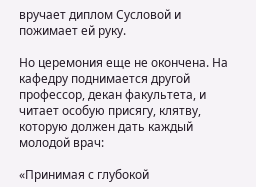вручает диплом Сусловой и пожимает ей руку.

Но церемония еще не окончена. На кафедру поднимается другой профессор, декан факультета, и читает особую присягу, клятву, которую должен дать каждый молодой врач:

«Принимая с глубокой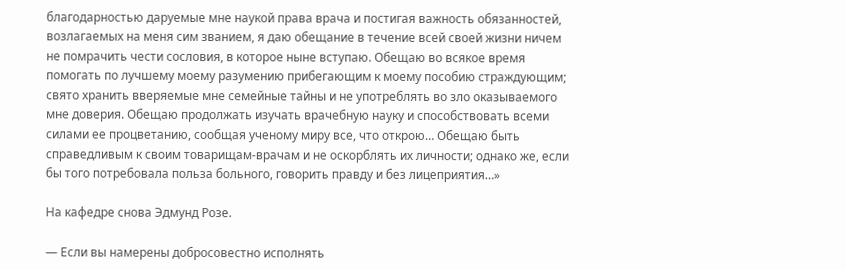благодарностью даруемые мне наукой права врача и постигая важность обязанностей, возлагаемых на меня сим званием, я даю обещание в течение всей своей жизни ничем не помрачить чести сословия, в которое ныне вступаю. Обещаю во всякое время помогать по лучшему моему разумению прибегающим к моему пособию страждующим; свято хранить вверяемые мне семейные тайны и не употреблять во зло оказываемого мне доверия. Обещаю продолжать изучать врачебную науку и способствовать всеми силами ее процветанию, сообщая ученому миру все, что открою… Обещаю быть справедливым к своим товарищам-врачам и не оскорблять их личности; однако же, если бы того потребовала польза больного, говорить правду и без лицеприятия…»

На кафедре снова Эдмунд Розе.

— Если вы намерены добросовестно исполнять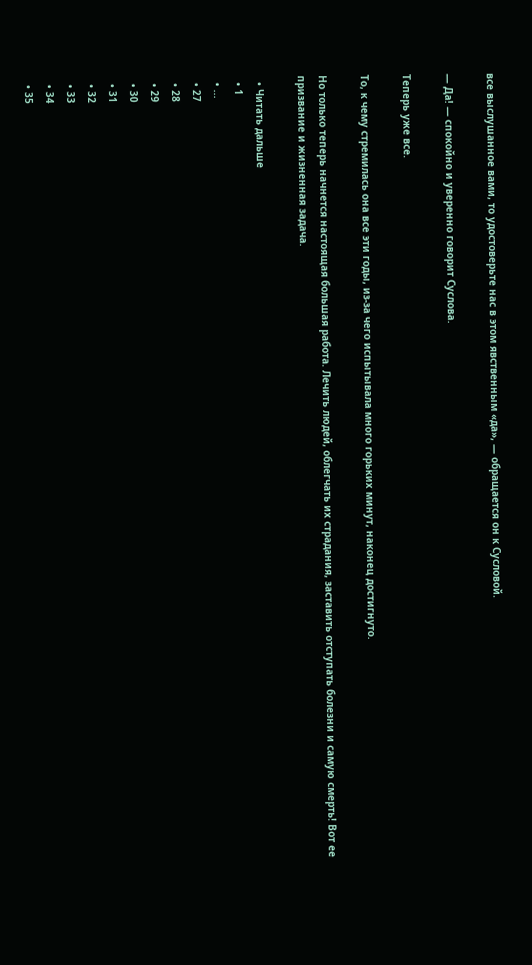все выслушанное вами, то удостоверьте нас в этом явственным «да», — обращается он к Сусловой.

— Да! — спокойно и уверенно говорит Суслова.

Теперь уже все.

То, к чему стремилась она все эти годы, из-за чего испытывала много горьких минут, наконец достигнуто.

Но только теперь начнется настоящая большая работа. Лечить людей, облегчать их страдания, заставить отступать болезни и самую смерть! Вот ее призвание и жизненная задача.

  • Читать дальше
  • 1
  • ...
  • 27
  • 28
  • 29
  • 30
  • 31
  • 32
  • 33
  • 34
  • 35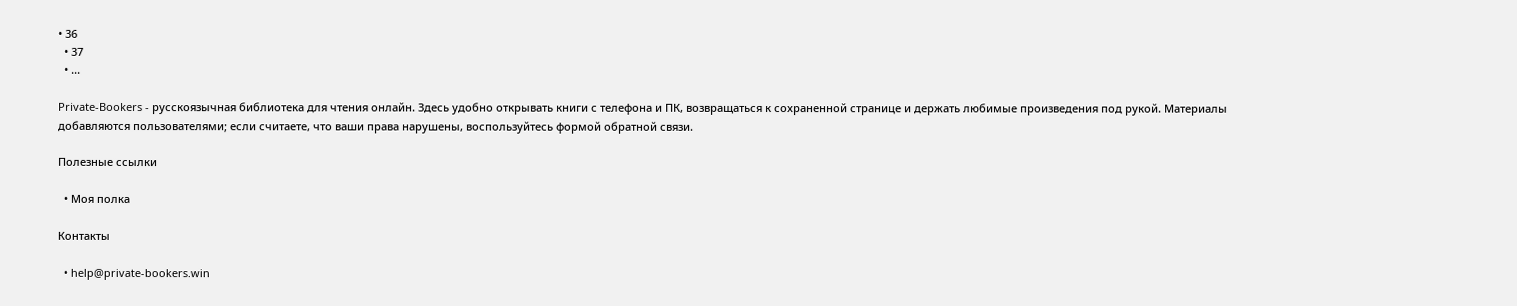• 36
  • 37
  • ...

Private-Bookers - русскоязычная библиотека для чтения онлайн. Здесь удобно открывать книги с телефона и ПК, возвращаться к сохраненной странице и держать любимые произведения под рукой. Материалы добавляются пользователями; если считаете, что ваши права нарушены, воспользуйтесь формой обратной связи.

Полезные ссылки

  • Моя полка

Контакты

  • help@private-bookers.win